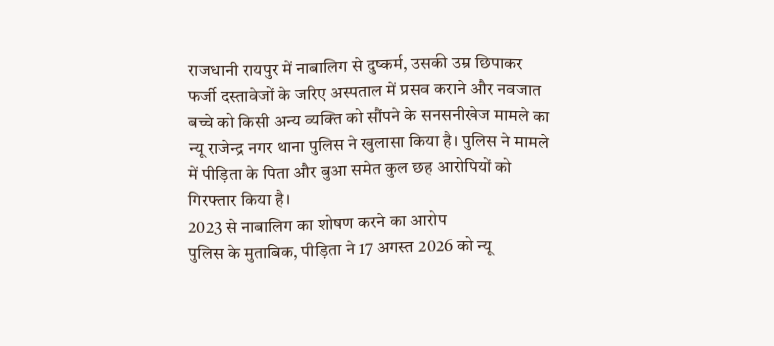राजधानी रायपुर में नाबालिग से दुष्कर्म, उसकी उम्र छिपाकर फर्जी दस्तावेजों के जरिए अस्पताल में प्रसव कराने और नवजात बच्चे को किसी अन्य व्यक्ति को सौंपने के सनसनीखेज मामले का न्यू राजेन्द्र नगर थाना पुलिस ने खुलासा किया है। पुलिस ने मामले में पीड़िता के पिता और बुआ समेत कुल छह आरोपियों को गिरफ्तार किया है।
2023 से नाबालिग का शोषण करने का आरोप
पुलिस के मुताबिक, पीड़िता ने 17 अगस्त 2026 को न्यू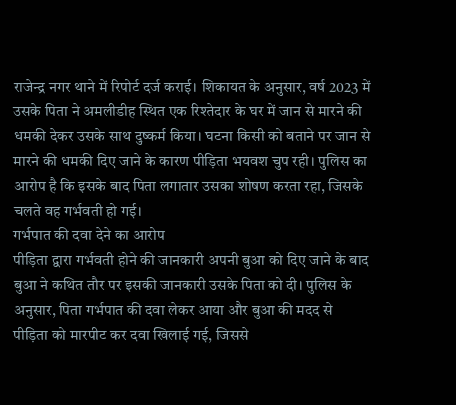राजेन्द्र नगर थाने में रिपोर्ट दर्ज कराई। शिकायत के अनुसार, वर्ष 2023 में उसके पिता ने अमलीडीह स्थित एक रिश्तेदार के घर में जान से मारने की धमकी देकर उसके साथ दुष्कर्म किया। घटना किसी को बताने पर जान से मारने की धमकी दिए जाने के कारण पीड़िता भयवश चुप रही। पुलिस का आरोप है कि इसके बाद पिता लगातार उसका शोषण करता रहा, जिसके चलते वह गर्भवती हो गई।
गर्भपात की दवा देने का आरोप
पीड़िता द्वारा गर्भवती होने की जानकारी अपनी बुआ को दिए जाने के बाद बुआ ने कथित तौर पर इसकी जानकारी उसके पिता को दी। पुलिस के अनुसार, पिता गर्भपात की दवा लेकर आया और बुआ की मदद से पीड़िता को मारपीट कर दवा खिलाई गई, जिससे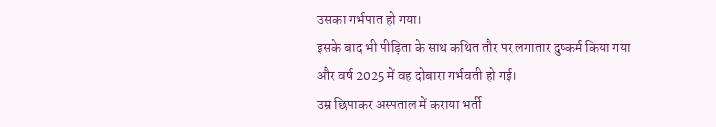उसका गर्भपात हो गया।
इसके बाद भी पीड़िता के साथ कथित तौर पर लगातार दुष्कर्म किया गया और वर्ष 2025 में वह दोबारा गर्भवती हो गई।
उम्र छिपाकर अस्पताल में कराया भर्ती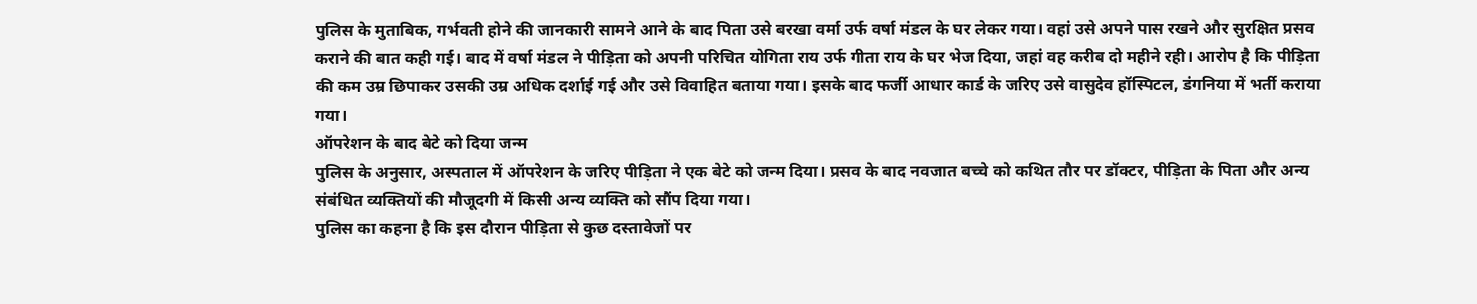पुलिस के मुताबिक, गर्भवती होने की जानकारी सामने आने के बाद पिता उसे बरखा वर्मा उर्फ वर्षा मंडल के घर लेकर गया। वहां उसे अपने पास रखने और सुरक्षित प्रसव कराने की बात कही गई। बाद में वर्षा मंडल ने पीड़िता को अपनी परिचित योगिता राय उर्फ गीता राय के घर भेज दिया, जहां वह करीब दो महीने रही। आरोप है कि पीड़िता की कम उम्र छिपाकर उसकी उम्र अधिक दर्शाई गई और उसे विवाहित बताया गया। इसके बाद फर्जी आधार कार्ड के जरिए उसे वासुदेव हॉस्पिटल, डंगनिया में भर्ती कराया गया।
ऑपरेशन के बाद बेटे को दिया जन्म
पुलिस के अनुसार, अस्पताल में ऑपरेशन के जरिए पीड़िता ने एक बेटे को जन्म दिया। प्रसव के बाद नवजात बच्चे को कथित तौर पर डॉक्टर, पीड़िता के पिता और अन्य संबंधित व्यक्तियों की मौजूदगी में किसी अन्य व्यक्ति को सौंप दिया गया।
पुलिस का कहना है कि इस दौरान पीड़िता से कुछ दस्तावेजों पर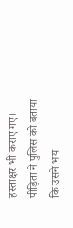हस्ताक्षर भी कराए गए। पीड़िता ने पुलिस को बताया कि उसने भय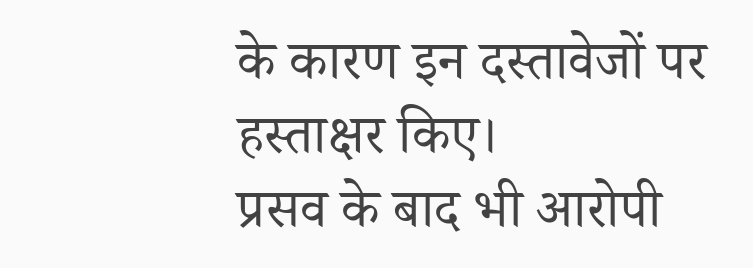के कारण इन दस्तावेजों पर हस्ताक्षर किए।
प्रसव के बाद भी आरोपी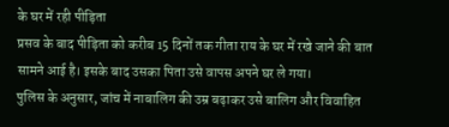के घर में रही पीड़िता
प्रसव के बाद पीड़िता को करीब 15 दिनों तक गीता राय के घर में रखे जाने की बात सामने आई है। इसके बाद उसका पिता उसे वापस अपने घर ले गया।
पुलिस के अनुसार, जांच में नाबालिग की उम्र बढ़ाकर उसे बालिग और विवाहित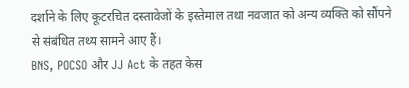दर्शाने के लिए कूटरचित दस्तावेजों के इस्तेमाल तथा नवजात को अन्य व्यक्ति को सौंपने से संबंधित तथ्य सामने आए हैं।
BNS, POCSO और JJ Act के तहत केस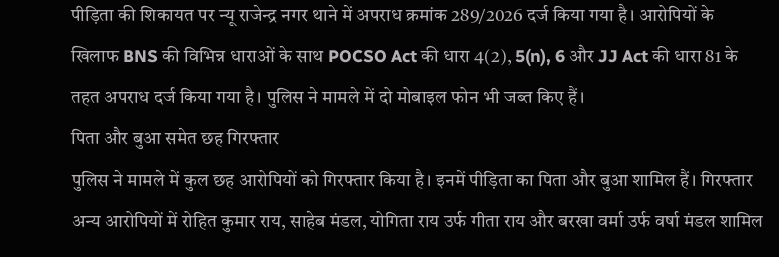पीड़िता की शिकायत पर न्यू राजेन्द्र नगर थाने में अपराध क्रमांक 289/2026 दर्ज किया गया है। आरोपियों के खिलाफ BNS की विभिन्न धाराओं के साथ POCSO Act की धारा 4(2), 5(n), 6 और JJ Act की धारा 81 के तहत अपराध दर्ज किया गया है। पुलिस ने मामले में दो मोबाइल फोन भी जब्त किए हैं।
पिता और बुआ समेत छह गिरफ्तार
पुलिस ने मामले में कुल छह आरोपियों को गिरफ्तार किया है। इनमें पीड़िता का पिता और बुआ शामिल हैं। गिरफ्तार अन्य आरोपियों में रोहित कुमार राय, साहेब मंडल, योगिता राय उर्फ गीता राय और बरखा वर्मा उर्फ वर्षा मंडल शामिल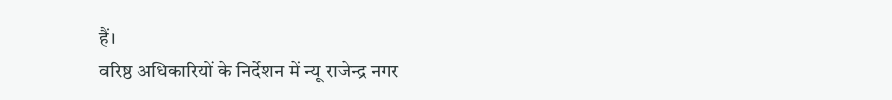हैं।
वरिष्ठ अधिकारियों के निर्देशन में न्यू राजेन्द्र नगर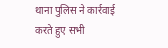थाना पुलिस ने कार्रवाई करते हुए सभी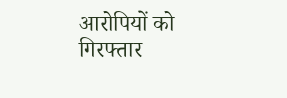आरोपियों को गिरफ्तार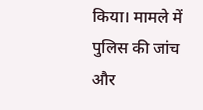किया। मामले में पुलिस की जांच और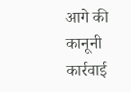आगे की कानूनी कार्रवाई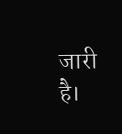जारी है।